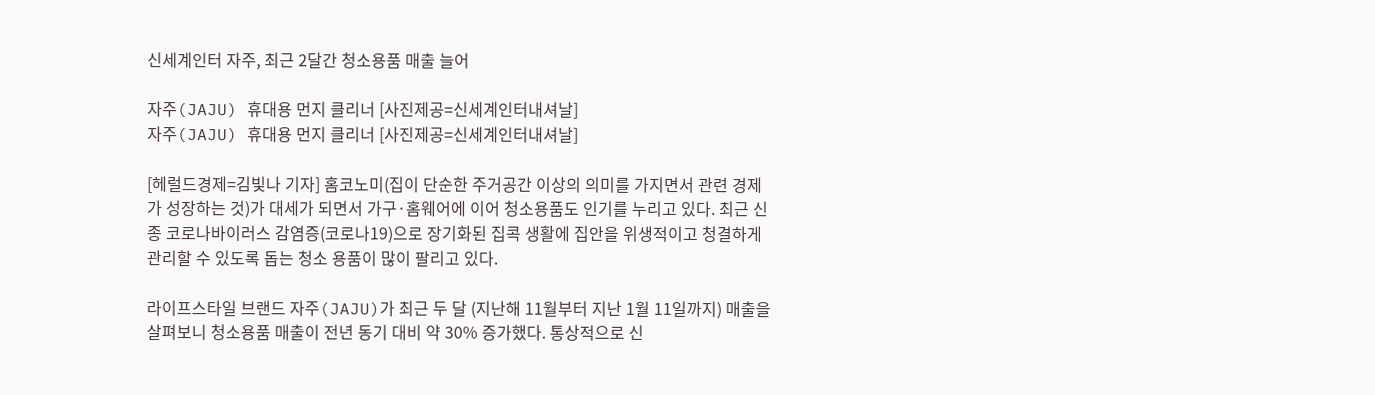신세계인터 자주, 최근 2달간 청소용품 매출 늘어

자주(JAJU) 휴대용 먼지 클리너 [사진제공=신세계인터내셔날]
자주(JAJU) 휴대용 먼지 클리너 [사진제공=신세계인터내셔날]

[헤럴드경제=김빛나 기자] 홈코노미(집이 단순한 주거공간 이상의 의미를 가지면서 관련 경제가 성장하는 것)가 대세가 되면서 가구·홈웨어에 이어 청소용품도 인기를 누리고 있다. 최근 신종 코로나바이러스 감염증(코로나19)으로 장기화된 집콕 생활에 집안을 위생적이고 청결하게 관리할 수 있도록 돕는 청소 용품이 많이 팔리고 있다.

라이프스타일 브랜드 자주(JAJU)가 최근 두 달 (지난해 11월부터 지난 1월 11일까지) 매출을 살펴보니 청소용품 매출이 전년 동기 대비 약 30% 증가했다. 통상적으로 신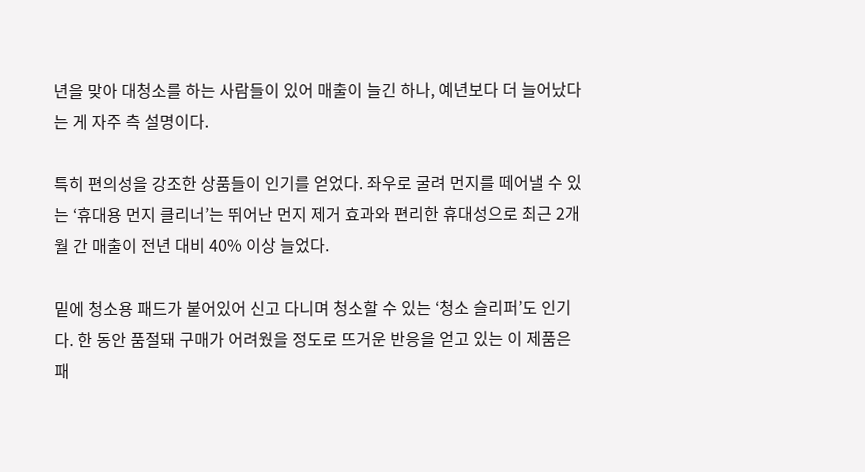년을 맞아 대청소를 하는 사람들이 있어 매출이 늘긴 하나, 예년보다 더 늘어났다는 게 자주 측 설명이다.

특히 편의성을 강조한 상품들이 인기를 얻었다. 좌우로 굴려 먼지를 떼어낼 수 있는 ‘휴대용 먼지 클리너’는 뛰어난 먼지 제거 효과와 편리한 휴대성으로 최근 2개월 간 매출이 전년 대비 40% 이상 늘었다.

밑에 청소용 패드가 붙어있어 신고 다니며 청소할 수 있는 ‘청소 슬리퍼’도 인기다. 한 동안 품절돼 구매가 어려웠을 정도로 뜨거운 반응을 얻고 있는 이 제품은 패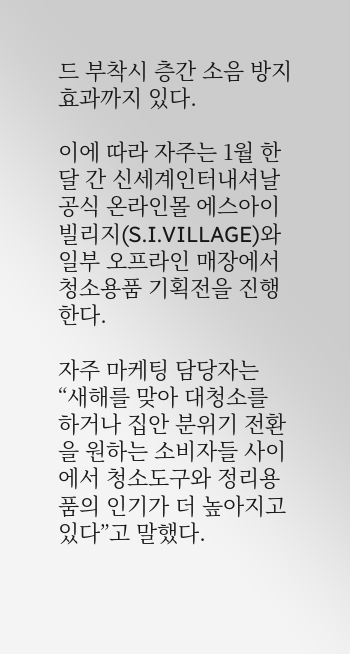드 부착시 층간 소음 방지 효과까지 있다.

이에 따라 자주는 1월 한 달 간 신세계인터내셔날 공식 온라인몰 에스아이빌리지(S.I.VILLAGE)와 일부 오프라인 매장에서 청소용품 기획전을 진행한다.

자주 마케팅 담당자는 “새해를 맞아 대청소를 하거나 집안 분위기 전환을 원하는 소비자들 사이에서 청소도구와 정리용품의 인기가 더 높아지고 있다”고 말했다.